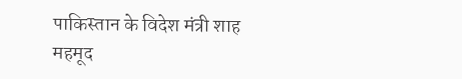पाकिस्तान के विदेश मंत्री शाह महमूद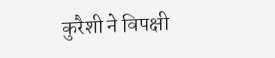कुरैशी ने विपक्षी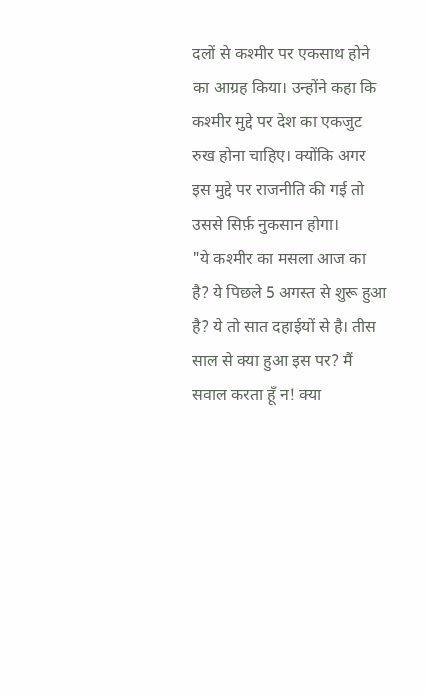दलों से कश्मीर पर एकसाथ होने का आग्रह किया। उन्होंने कहा कि कश्मीर मुद्दे पर देश का एकजुट रुख होना चाहिए। क्योंकि अगर इस मुद्दे पर राजनीति की गई तो उससे सिर्फ़ नुकसान होगा।
"ये कश्मीर का मसला आज का है? ये पिछले 5 अगस्त से शुरू हुआ है? ये तो सात दहाईयों से है। तीस साल से क्या हुआ इस पर? मैं सवाल करता हूँ न! क्या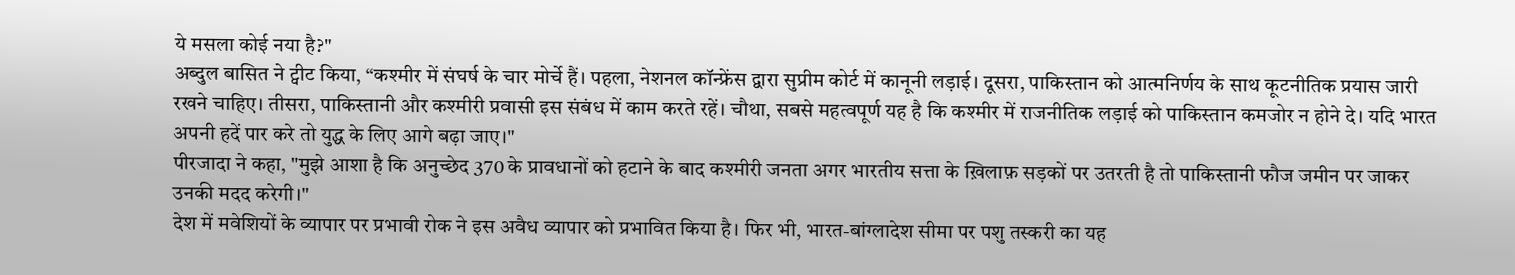ये मसला कोई नया है?"
अब्दुल बासित ने ट्वीट किया, “कश्मीर में संघर्ष के चार मोर्चे हैं। पहला, नेशनल कॉन्फ्रेंस द्वारा सुप्रीम कोर्ट में कानूनी लड़ाई। दूसरा, पाकिस्तान को आत्मनिर्णय के साथ कूटनीतिक प्रयास जारी रखने चाहिए। तीसरा, पाकिस्तानी और कश्मीरी प्रवासी इस संबंध में काम करते रहें। चौथा, सबसे महत्वपूर्ण यह है कि कश्मीर में राजनीतिक लड़ाई को पाकिस्तान कमजोर न होने दे। यदि भारत अपनी हदें पार करे तो युद्ध के लिए आगे बढ़ा जाए।"
पीरजादा ने कहा, "मुझे आशा है कि अनुच्छेद 370 के प्रावधानों को हटाने के बाद कश्मीरी जनता अगर भारतीय सत्ता के ख़िलाफ़ सड़कों पर उतरती है तो पाकिस्तानी फौज जमीन पर जाकर उनकी मदद करेगी।"
देश में मवेशियों के व्यापार पर प्रभावी रोक ने इस अवैध व्यापार को प्रभावित किया है। फिर भी, भारत-बांग्लादेश सीमा पर पशु तस्करी का यह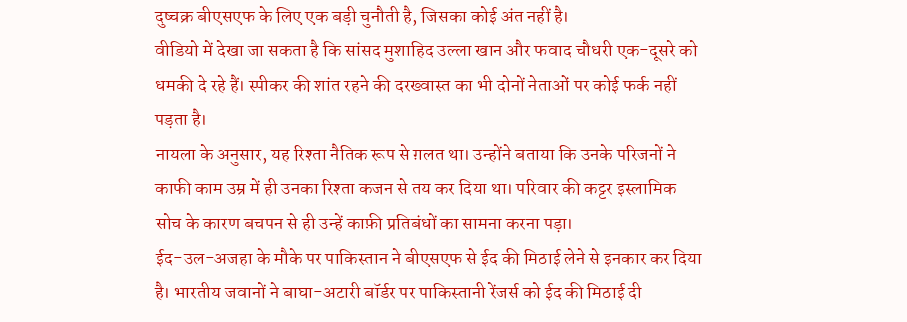दुष्चक्र बीएसएफ के लिए एक बड़ी चुनौती है, जिसका कोई अंत नहीं है।
वीडियो में देखा जा सकता है कि सांसद मुशाहिद उल्ला खान और फवाद चौधरी एक-दूसरे को धमकी दे रहे हैं। स्पीकर की शांत रहने की दरख्वास्त का भी दोनों नेताओं पर कोई फर्क नहीं पड़ता है।
नायला के अनुसार, यह रिश्ता नैतिक रूप से ग़लत था। उन्होंने बताया कि उनके परिजनों ने काफी काम उम्र में ही उनका रिश्ता कजन से तय कर दिया था। परिवार की कट्टर इस्लामिक सोच के कारण बचपन से ही उन्हें काफ़ी प्रतिबंधों का सामना करना पड़ा।
ईद-उल-अजहा के मौके पर पाकिस्तान ने बीएसएफ से ईद की मिठाई लेने से इनकार कर दिया है। भारतीय जवानों ने बाघा-अटारी बॉर्डर पर पाकिस्तानी रेंजर्स को ईद की मिठाई दी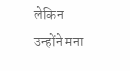लेकिन उन्होंने मना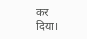कर दिया।